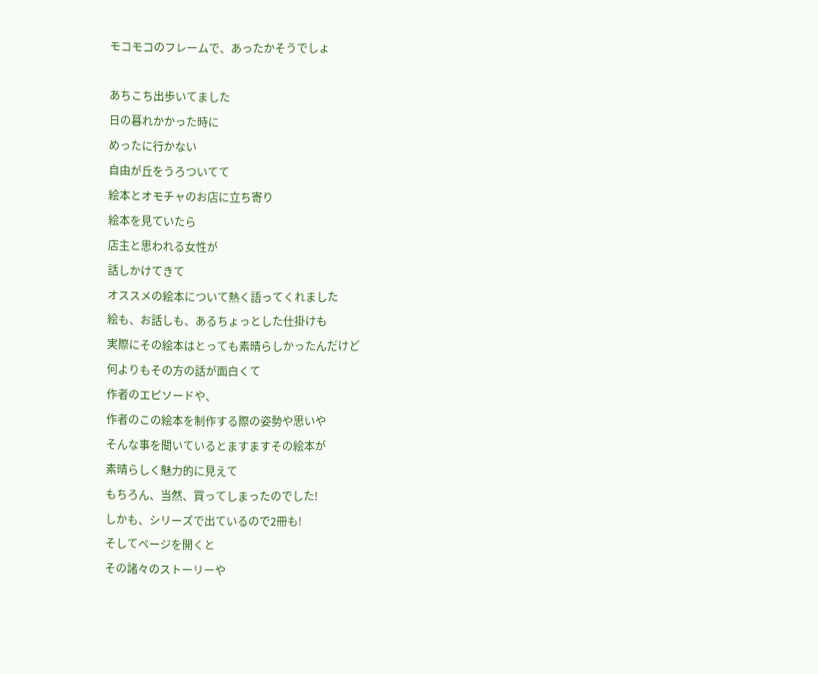モコモコのフレームで、あったかそうでしょ

あちこち出歩いてました
日の暮れかかった時に
めったに行かない
自由が丘をうろついてて
絵本とオモチャのお店に立ち寄り
絵本を見ていたら
店主と思われる女性が
話しかけてきて
オススメの絵本について熱く語ってくれました
絵も、お話しも、あるちょっとした仕掛けも
実際にその絵本はとっても素晴らしかったんだけど
何よりもその方の話が面白くて
作者のエピソードや、
作者のこの絵本を制作する際の姿勢や思いや
そんな事を聞いているとますますその絵本が
素晴らしく魅力的に見えて
もちろん、当然、買ってしまったのでした!
しかも、シリーズで出ているので2冊も!
そしてページを開くと
その諸々のストーリーや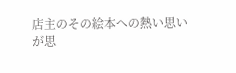店主のその絵本への熱い思い
が思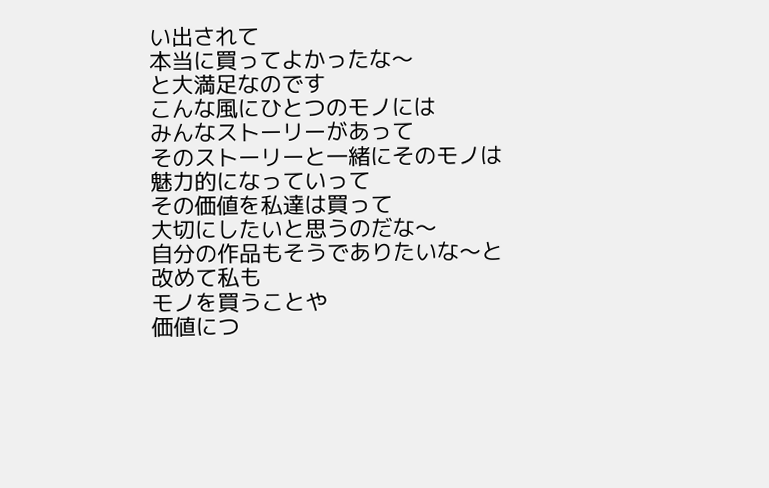い出されて
本当に買ってよかったな〜
と大満足なのです
こんな風にひとつのモノには
みんなストーリーがあって
そのストーリーと一緒にそのモノは
魅力的になっていって
その価値を私達は買って
大切にしたいと思うのだな〜
自分の作品もそうでありたいな〜と
改めて私も
モノを買うことや
価値につ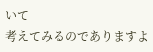いて
考えてみるのでありますよ